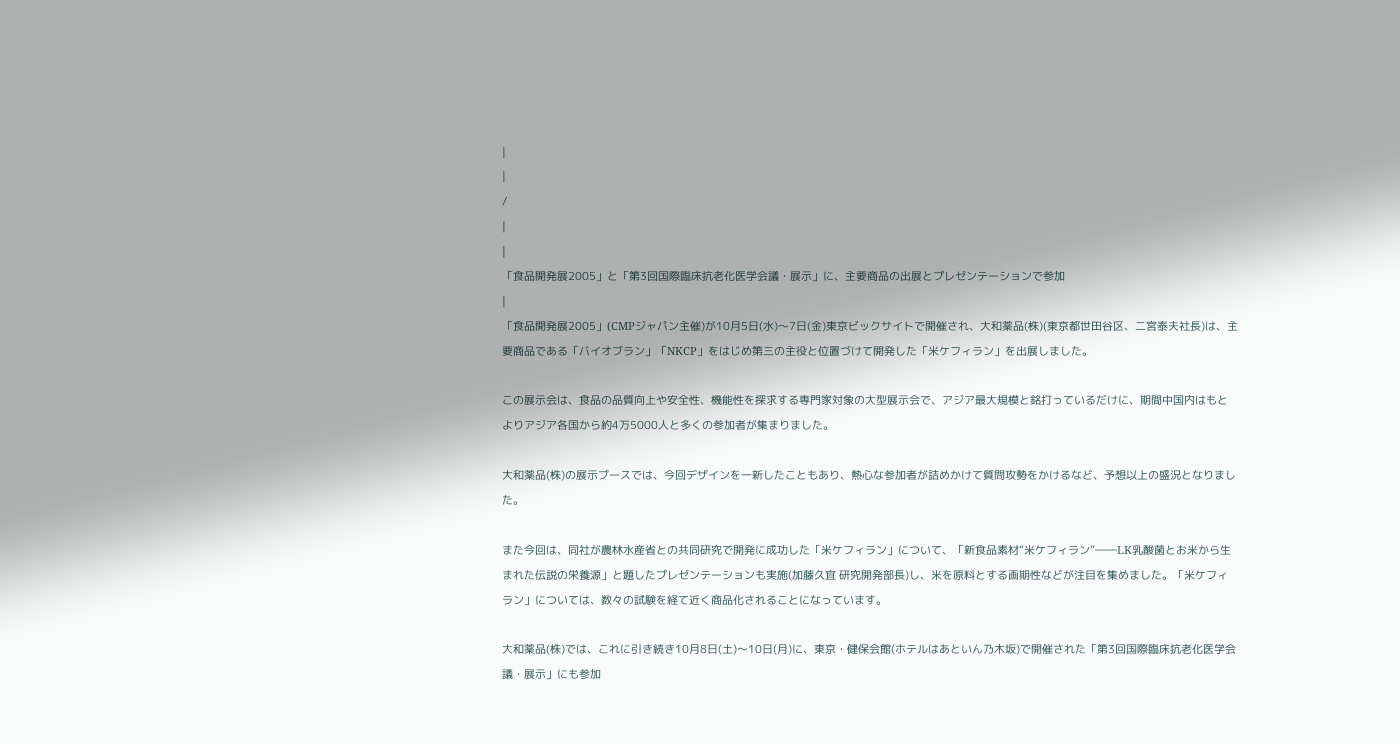|
|
/
|
|
「食品開発展2005」と「第3回国際臨床抗老化医学会議・展示」に、主要商品の出展とプレゼンテーションで参加
|
「食品開発展2005」(CMPジャパン主催)が10月5日(水)〜7日(金)東京ビックサイトで開催され、大和薬品(株)(東京都世田谷区、二宮泰夫社長)は、主要商品である「バイオブラン」「NKCP」をはじめ第三の主役と位置づけて開発した「米ケフィラン」を出展しました。

この展示会は、食品の品質向上や安全性、機能性を探求する専門家対象の大型展示会で、アジア最大規模と銘打っているだけに、期間中国内はもとよりアジア各国から約4万5000人と多くの参加者が集まりました。

大和薬品(株)の展示ブースでは、今回デザインを一新したこともあり、熱心な参加者が詰めかけて質問攻勢をかけるなど、予想以上の盛況となりました。

また今回は、同社が農林水産省との共同研究で開発に成功した「米ケフィラン」について、「新食品素材“米ケフィラン”――LK乳酸菌とお米から生まれた伝説の栄養源」と題したプレゼンテーションも実施(加藤久宜 研究開発部長)し、米を原料とする画期性などが注目を集めました。「米ケフィラン」については、数々の試験を経て近く商品化されることになっています。

大和薬品(株)では、これに引き続き10月8日(土)〜10日(月)に、東京・健保会館(ホテルはあといん乃木坂)で開催された「第3回国際臨床抗老化医学会議・展示」にも参加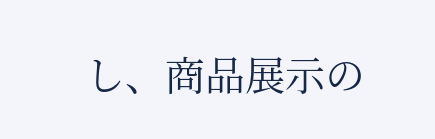し、商品展示の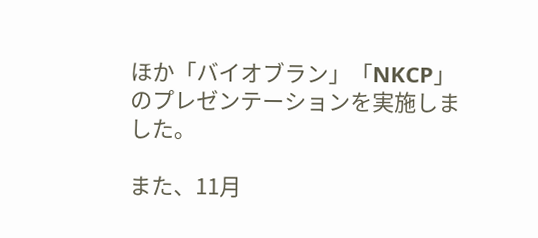ほか「バイオブラン」「NKCP」のプレゼンテーションを実施しました。

また、11月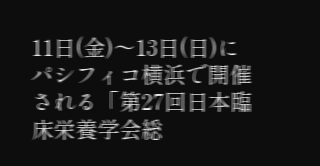11日(金)〜13日(日)にパシフィコ横浜で開催される「第27回日本臨床栄養学会総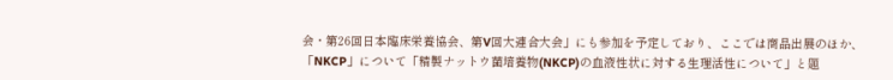会・第26回日本臨床栄養協会、第V回大連合大会」にも参加を予定しており、ここでは商品出展のほか、「NKCP」について「精製ナットウ菌培養物(NKCP)の血液性状に対する生理活性について」と題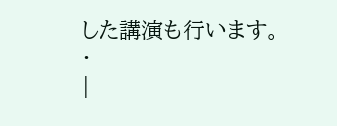した講演も行います。
・
|